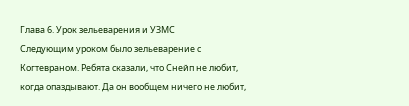Глава 6. Урок зельеварения и УЗМС
Следующим уроком было зельеварение с Когтевраном. Ребята сказали, что Снейп не любит, когда опаздывают. Да он вообщем ничего не любит,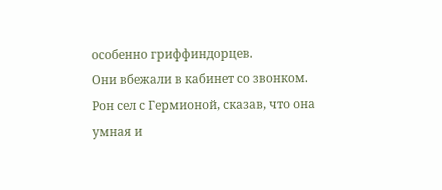особенно гриффиндорцев.
Они вбежали в кабинет со звонком.
Рон сел с Гермионой, сказав, что она умная и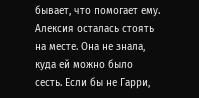бывает, что помогает ему. Алексия осталась стоять на месте. Она не знала, куда ей можно было сесть. Если бы не Гарри,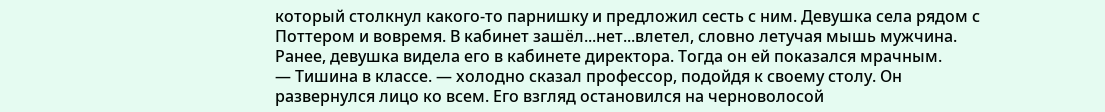который столкнул какого-то парнишку и предложил сесть с ним. Девушка села рядом с Поттером и вовремя. В кабинет зашёл...нет...влетел, словно летучая мышь мужчина. Ранее, девушка видела его в кабинете директора. Тогда он ей показался мрачным.
— Тишина в классе. — холодно сказал профессор, подойдя к своему столу. Он развернулся лицо ко всем. Его взгляд остановился на черноволосой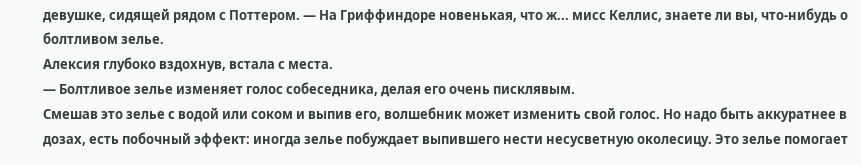девушке, сидящей рядом с Поттером. — На Гриффиндоре новенькая, что ж... мисс Келлис, знаете ли вы, что-нибудь о болтливом зелье.
Алексия глубоко вздохнув, встала с места.
— Болтливое зелье изменяет голос собеседника, делая его очень писклявым.
Смешав это зелье с водой или соком и выпив его, волшебник может изменить свой голос. Но надо быть аккуратнее в дозах, есть побочный эффект: иногда зелье побуждает выпившего нести несусветную околесицу. Это зелье помогает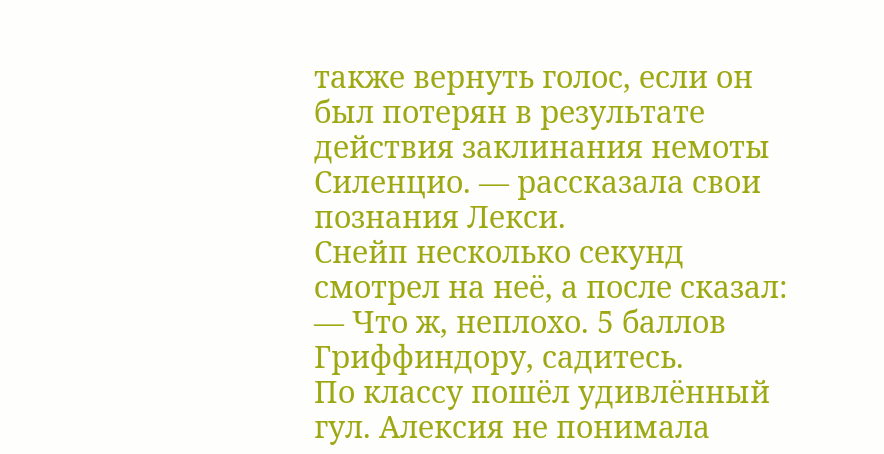также вернуть голос, если он был потерян в результате действия заклинания немоты Силенцио. — рассказала свои познания Лекси.
Снейп несколько секунд смотрел на неё, а после сказал:
— Что ж, неплохо. 5 баллов Гриффиндору, садитесь.
По классу пошёл удивлённый гул. Алексия не понимала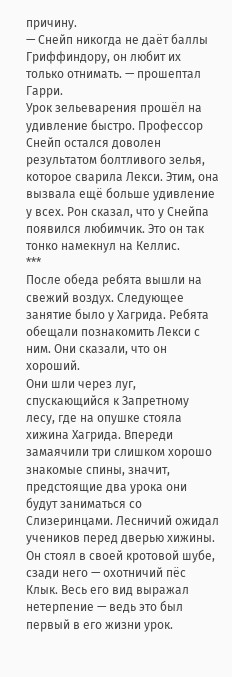причину.
— Снейп никогда не даёт баллы Гриффиндору, он любит их только отнимать. — прошептал Гарри.
Урок зельеварения прошёл на удивление быстро. Профессор Снейп остался доволен результатом болтливого зелья, которое сварила Лекси. Этим, она вызвала ещё больше удивление у всех. Рон сказал, что у Снейпа появился любимчик. Это он так тонко намекнул на Келлис.
***
После обеда ребята вышли на свежий воздух. Следующее занятие было у Хагрида. Ребята обещали познакомить Лекси с ним. Они сказали, что он хороший.
Они шли через луг, спускающийся к Запретному лесу, где на опушке стояла хижина Хагрида. Впереди замаячили три слишком хорошо знакомые спины, значит, предстоящие два урока они будут заниматься со Слизеринцами. Лесничий ожидал учеников перед дверью хижины. Он стоял в своей кротовой шубе, сзади него — охотничий пёс Клык. Весь его вид выражал нетерпение — ведь это был первый в его жизни урок.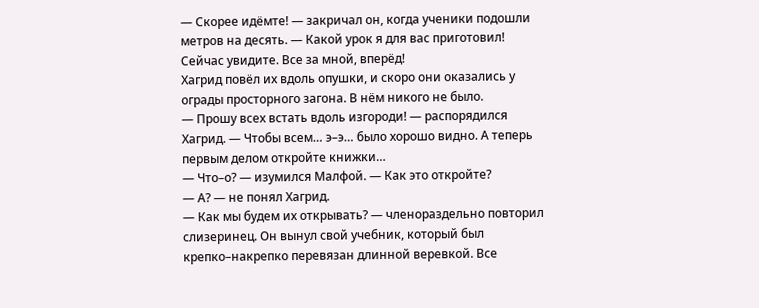— Скорее идёмте! — закричал он, когда ученики подошли метров на десять. — Какой урок я для вас приготовил! Сейчас увидите. Все за мной, вперёд!
Хагрид повёл их вдоль опушки, и скоро они оказались у ограды просторного загона. В нём никого не было.
— Прошу всех встать вдоль изгороди! — распорядился Хагрид. — Чтобы всем… э–э… было хорошо видно. А теперь первым делом откройте книжки…
— Что–о? — изумился Малфой. — Как это откройте?
— А? — не понял Хагрид.
— Как мы будем их открывать? — членораздельно повторил слизеринец. Он вынул свой учебник, который был крепко–накрепко перевязан длинной веревкой. Все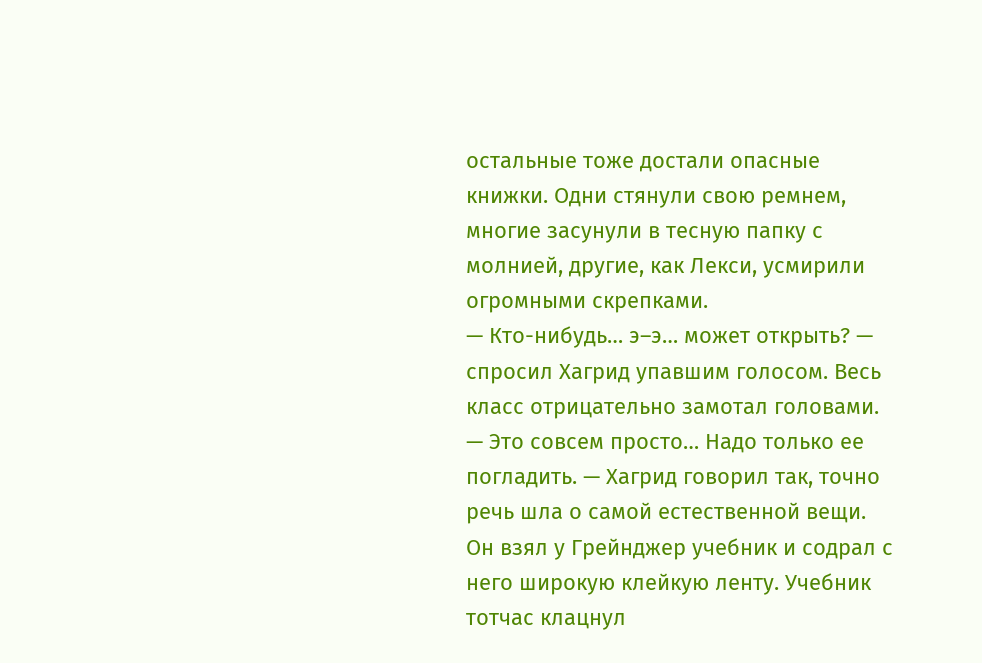остальные тоже достали опасные книжки. Одни стянули свою ремнем, многие засунули в тесную папку с молнией, другие, как Лекси, усмирили огромными скрепками.
— Кто-нибудь… э–э… может открыть? — спросил Хагрид упавшим голосом. Весь класс отрицательно замотал головами. — Это совсем просто… Надо только ее погладить. — Хагрид говорил так, точно речь шла о самой естественной вещи. Он взял у Грейнджер учебник и содрал с него широкую клейкую ленту. Учебник тотчас клацнул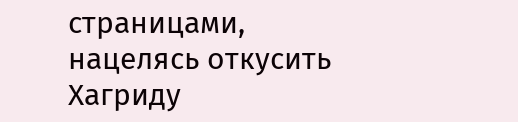страницами, нацелясь откусить Хагриду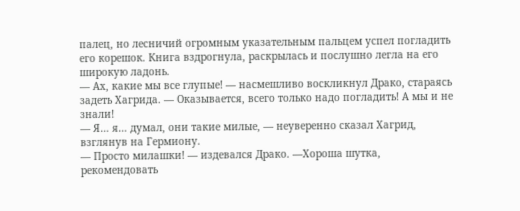палец, но лесничий огромным указательным пальцем успел погладить его корешок. Книга вздрогнула, раскрылась и послушно легла на его широкую ладонь.
— Ах, какие мы все глупые! — насмешливо воскликнул Драко, стараясь задеть Хагрида. — Оказывается, всего только надо погладить! А мы и не знали!
— Я… я… думал, они такие милые, — неуверенно сказал Хагрид, взглянув на Гермиону.
— Просто милашки! — издевался Драко. —Хороша шутка, рекомендовать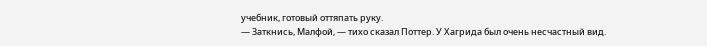учебник, готовый оттяпать руку.
— Заткнись, Малфой, — тихо сказал Поттер. У Хагрида был очень несчастный вид.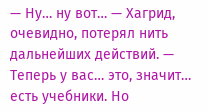— Ну… ну вот… — Хагрид, очевидно, потерял нить дальнейших действий. — Теперь у вас… это, значит… есть учебники. Но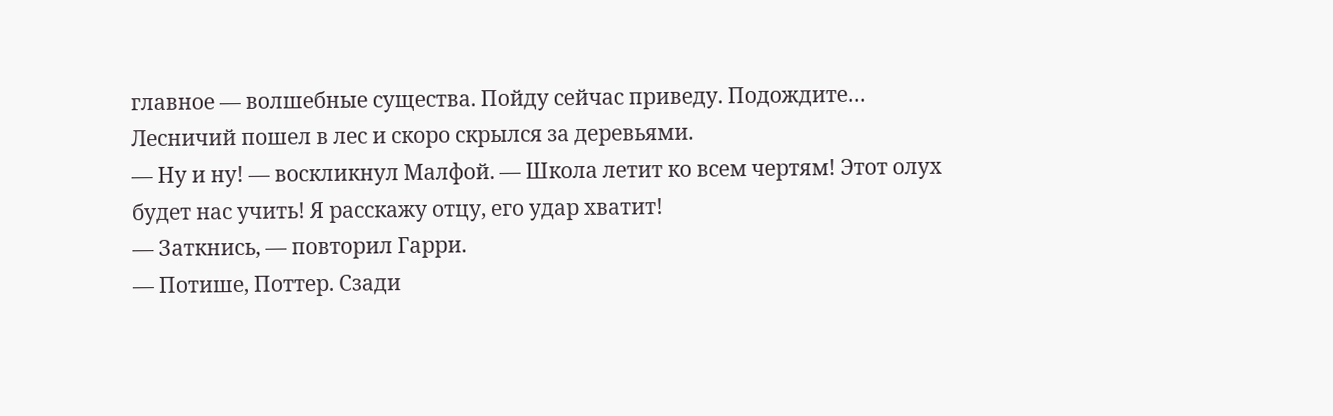главное — волшебные существа. Пойду сейчас приведу. Подождите…
Лесничий пошел в лес и скоро скрылся за деревьями.
— Ну и ну! — воскликнул Малфой. — Школа летит ко всем чертям! Этот олух будет нас учить! Я расскажу отцу, его удар хватит!
— Заткнись, — повторил Гарри.
— Потише, Поттер. Сзади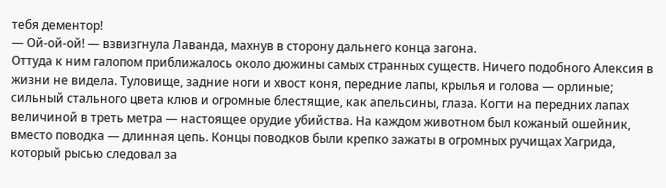тебя дементор!
— Ой-ой-ой! — взвизгнула Лаванда, махнув в сторону дальнего конца загона.
Оттуда к ним галопом приближалось около дюжины самых странных существ. Ничего подобного Алексия в жизни не видела. Туловище, задние ноги и хвост коня, передние лапы, крылья и голова — орлиные; сильный стального цвета клюв и огромные блестящие, как апельсины, глаза. Когти на передних лапах величиной в треть метра — настоящее орудие убийства. На каждом животном был кожаный ошейник, вместо поводка — длинная цепь. Концы поводков были крепко зажаты в огромных ручищах Хагрида, который рысью следовал за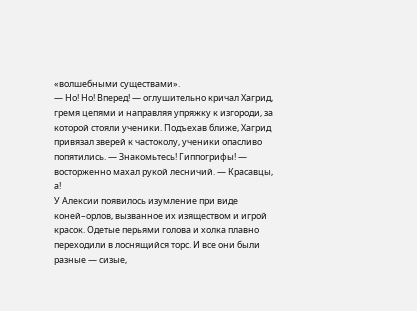«волшебными существами».
— Но! Но! Вперед! — оглушительно кричал Хагрид, гремя цепями и направляя упряжку к изгороди, за которой стояли ученики. Подъехав ближе, Хагрид привязал зверей к частоколу, ученики опасливо попятились. — Знакомьтесь! Гиппогрифы! — восторженно махал рукой лесничий. — Красавцы, а!
У Алексии появилось изумление при виде коней–орлов, вызванное их изяществом и игрой красок. Одетые перьями голова и холка плавно переходили в лоснящийся торс. И все они были разные — сизые,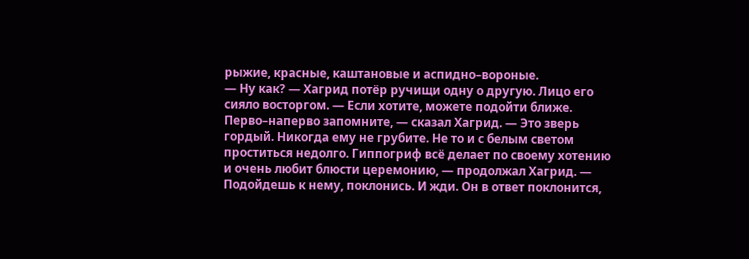рыжие, красные, каштановые и аспидно–вороные.
— Ну как? — Хагрид потёр ручищи одну о другую. Лицо его сияло восторгом. — Если хотите, можете подойти ближе. Перво–наперво запомните, — сказал Хагрид. — Это зверь гордый. Никогда ему не грубите. Не то и с белым светом проститься недолго. Гиппогриф всё делает по своему хотению и очень любит блюсти церемонию, — продолжал Хагрид. — Подойдешь к нему, поклонись. И жди. Он в ответ поклонится,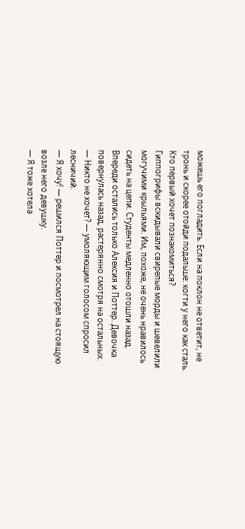можешь его погладить. Если на поклон не ответит, не тронь и скорее отойди подальше: когти у него как сталь. Кто первый хочет познакомиться?
Гиппогрифы вскидывали свирепые морды и шевелили могучими крыльями. Им, похоже, не очень нравилось сидеть на цепи. Студенты медленно отошли назад. Впереди остались только Алексия и Поттер. Девочка повернулась назад, растерянно смотря на остальных.
— Никто не хочет? — умоляющим голосом спросил лесничий.
— Я хочу! — решился Поттер и посмотрел на стоящую возле него девушку.
— Я тоже хотела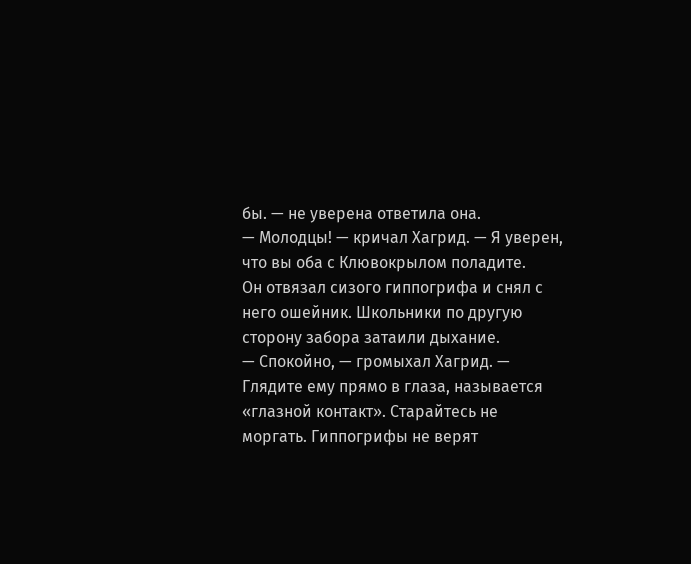бы. — не уверена ответила она.
— Молодцы! — кричал Хагрид. — Я уверен, что вы оба с Клювокрылом поладите.
Он отвязал сизого гиппогрифа и снял с него ошейник. Школьники по другую сторону забора затаили дыхание.
— Спокойно, — громыхал Хагрид. — Глядите ему прямо в глаза, называется «глазной контакт». Старайтесь не моргать. Гиппогрифы не верят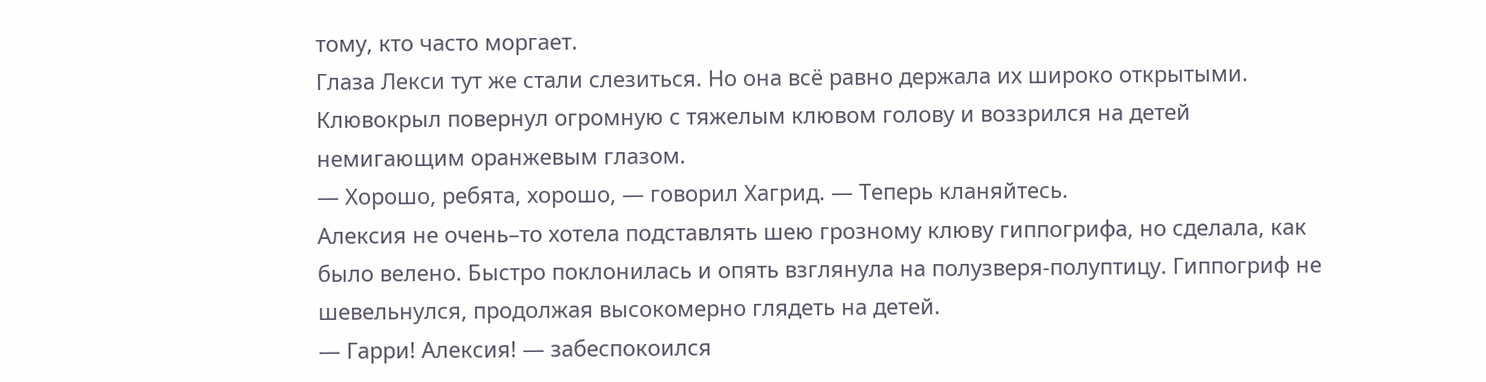тому, кто часто моргает.
Глаза Лекси тут же стали слезиться. Но она всё равно держала их широко открытыми. Клювокрыл повернул огромную с тяжелым клювом голову и воззрился на детей немигающим оранжевым глазом.
— Хорошо, ребята, хорошо, — говорил Хагрид. — Теперь кланяйтесь.
Алексия не очень–то хотела подставлять шею грозному клюву гиппогрифа, но сделала, как было велено. Быстро поклонилась и опять взглянула на полузверя-полуптицу. Гиппогриф не шевельнулся, продолжая высокомерно глядеть на детей.
— Гарри! Алексия! — забеспокоился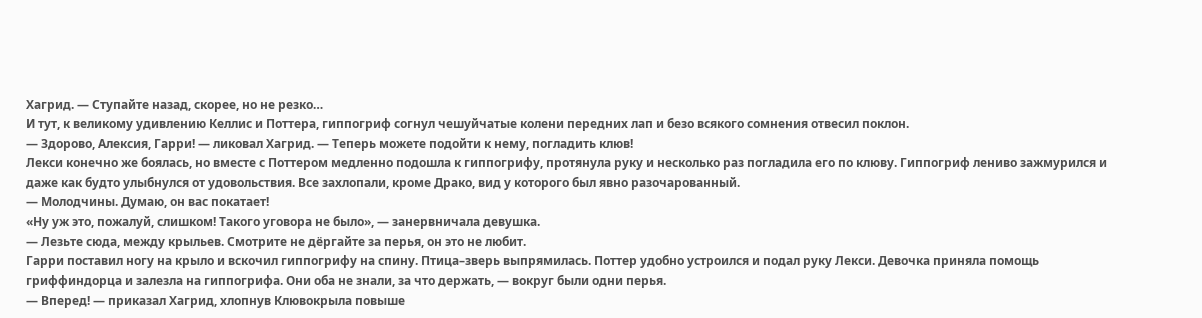Хагрид. — Ступайте назад, скорее, но не резко…
И тут, к великому удивлению Келлис и Поттера, гиппогриф согнул чешуйчатые колени передних лап и безо всякого сомнения отвесил поклон.
— Здорово, Алексия, Гарри! — ликовал Хагрид. — Теперь можете подойти к нему, погладить клюв!
Лекси конечно же боялась, но вместе с Поттером медленно подошла к гиппогрифу, протянула руку и несколько раз погладила его по клюву. Гиппогриф лениво зажмурился и даже как будто улыбнулся от удовольствия. Все захлопали, кроме Драко, вид у которого был явно разочарованный.
— Молодчины. Думаю, он вас покатает!
«Ну уж это, пожалуй, слишком! Такого уговора не было», — занервничала девушка.
— Лезьте сюда, между крыльев. Смотрите не дёргайте за перья, он это не любит.
Гарри поставил ногу на крыло и вскочил гиппогрифу на спину. Птица–зверь выпрямилась. Поттер удобно устроился и подал руку Лекси. Девочка приняла помощь гриффиндорца и залезла на гиппогрифа. Они оба не знали, за что держать, — вокруг были одни перья.
— Вперед! — приказал Хагрид, хлопнув Клювокрыла повыше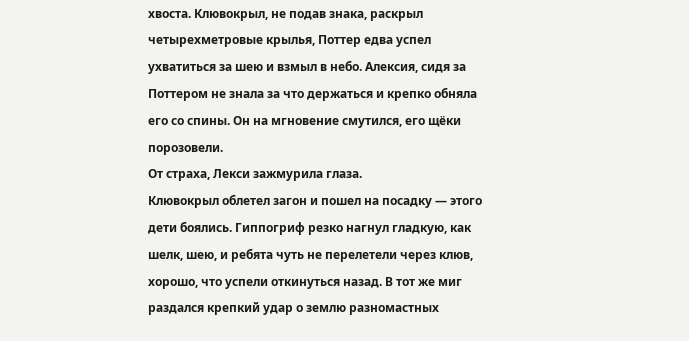хвоста. Клювокрыл, не подав знака, раскрыл четырехметровые крылья, Поттер едва успел ухватиться за шею и взмыл в небо. Алексия, сидя за Поттером не знала за что держаться и крепко обняла его со спины. Он на мгновение смутился, его щёки порозовели.
От страха, Лекси зажмурила глаза.
Клювокрыл облетел загон и пошел на посадку — этого дети боялись. Гиппогриф резко нагнул гладкую, как шелк, шею, и ребята чуть не перелетели через клюв, хорошо, что успели откинуться назад. В тот же миг раздался крепкий удар о землю разномастных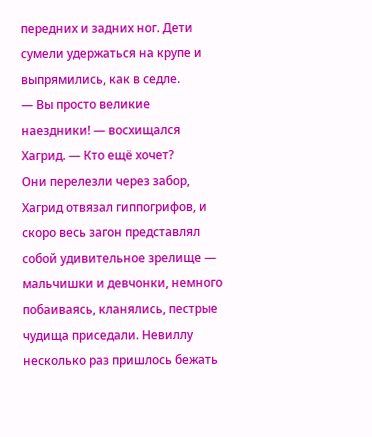передних и задних ног. Дети сумели удержаться на крупе и выпрямились, как в седле.
— Вы просто великие наездники! — восхищался Хагрид. — Кто ещё хочет?
Они перелезли через забор, Хагрид отвязал гиппогрифов, и скоро весь загон представлял собой удивительное зрелище — мальчишки и девчонки, немного побаиваясь, кланялись, пестрые чудища приседали. Невиллу несколько раз пришлось бежать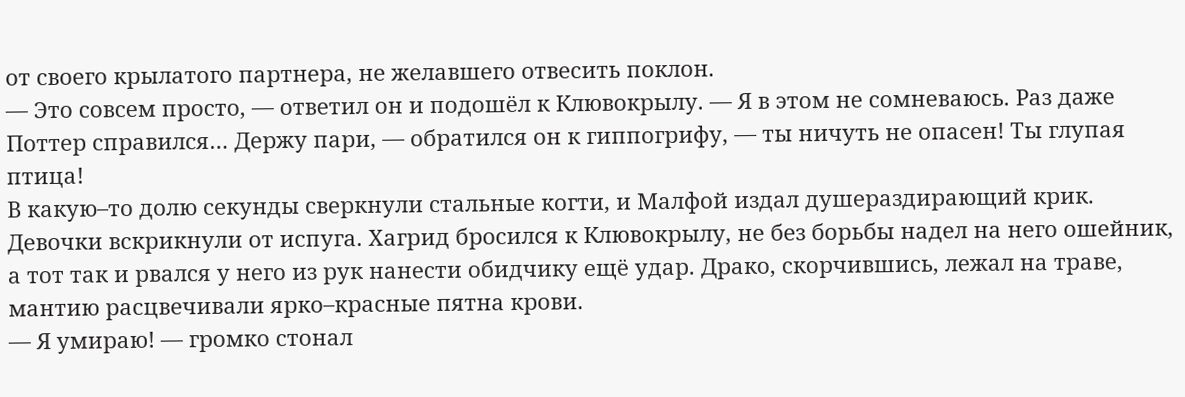от своего крылатого партнера, не желавшего отвесить поклон.
— Это совсем просто, — ответил он и подошёл к Клювокрылу. — Я в этом не сомневаюсь. Раз даже Поттер справился… Держу пари, — обратился он к гиппогрифу, — ты ничуть не опасен! Ты глупая птица!
В какую–то долю секунды сверкнули стальные когти, и Малфой издал душераздирающий крик. Девочки вскрикнули от испуга. Хагрид бросился к Клювокрылу, не без борьбы надел на него ошейник, а тот так и рвался у него из рук нанести обидчику ещё удар. Драко, скорчившись, лежал на траве, мантию расцвечивали ярко–красные пятна крови.
— Я умираю! — громко стонал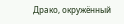Драко, окружённый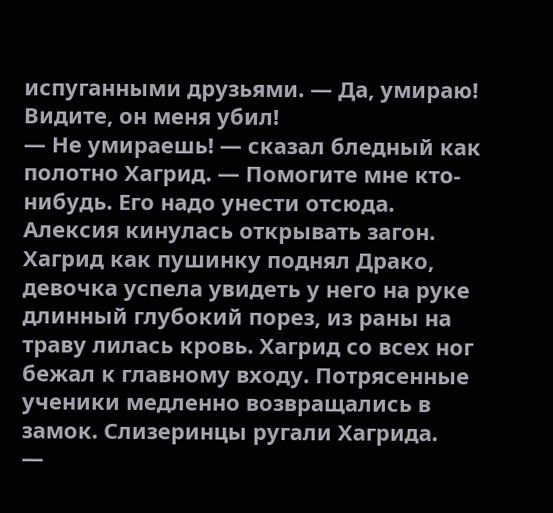испуганными друзьями. — Да, умираю! Видите, он меня убил!
— Не умираешь! — сказал бледный как полотно Хагрид. — Помогите мне кто-нибудь. Его надо унести отсюда.
Алексия кинулась открывать загон. Хагрид как пушинку поднял Драко, девочка успела увидеть у него на руке длинный глубокий порез, из раны на траву лилась кровь. Хагрид со всех ног бежал к главному входу. Потрясенные ученики медленно возвращались в замок. Слизеринцы ругали Хагрида.
—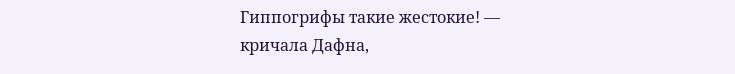Гиппогрифы такие жестокие! — кричала Дафна,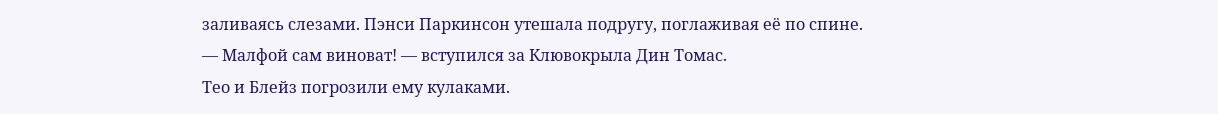заливаясь слезами. Пэнси Паркинсон утешала подругу, поглаживая её по спине.
— Малфой сам виноват! — вступился за Клювокрыла Дин Томас.
Тео и Блейз погрозили ему кулаками.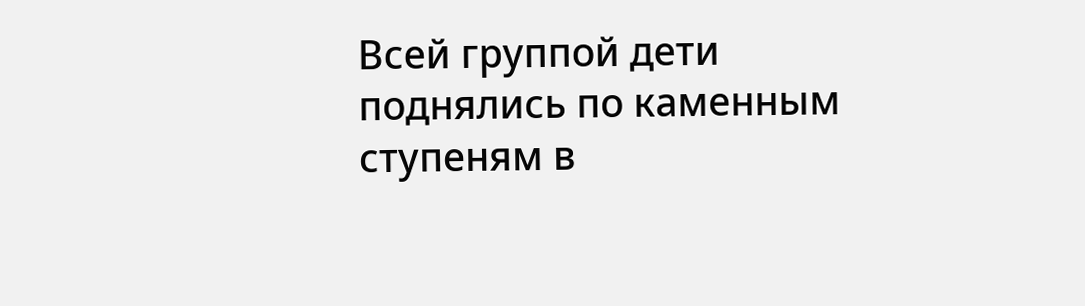Всей группой дети поднялись по каменным ступеням в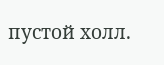пустой холл.